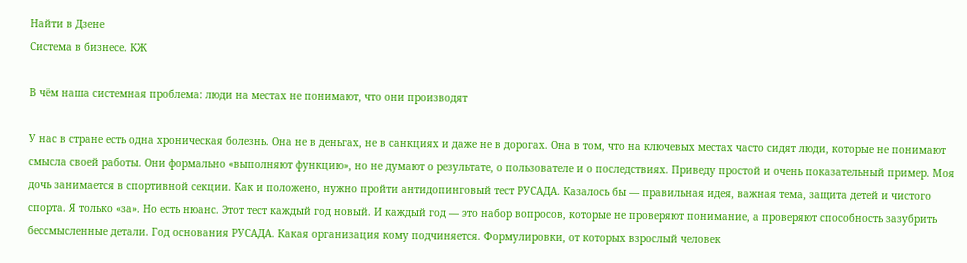Найти в Дзене
Система в бизнесе. КЖ

В чём наша системная проблема: люди на местах не понимают, что они производят

У нас в стране есть одна хроническая болезнь. Она не в деньгах, не в санкциях и даже не в дорогах. Она в том, что на ключевых местах часто сидят люди, которые не понимают смысла своей работы. Они формально «выполняют функцию», но не думают о результате, о пользователе и о последствиях. Приведу простой и очень показательный пример. Моя дочь занимается в спортивной секции. Как и положено, нужно пройти антидопинговый тест РУСАДА. Казалось бы — правильная идея, важная тема, защита детей и чистого спорта. Я только «за». Но есть нюанс. Этот тест каждый год новый. И каждый год — это набор вопросов, которые не проверяют понимание, а проверяют способность зазубрить бессмысленные детали. Год основания РУСАДА. Какая организация кому подчиняется. Формулировки, от которых взрослый человек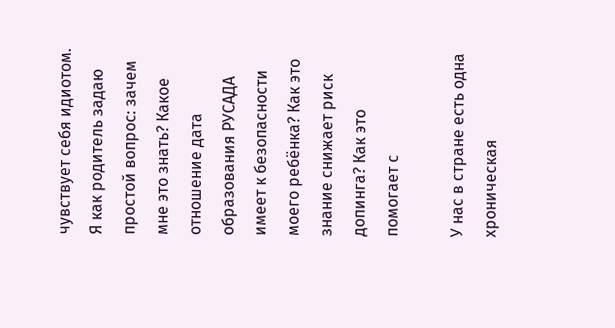чувствует себя идиотом. Я как родитель задаю простой вопрос: зачем мне это знать? Какое отношение дата образования РУСАДА имеет к безопасности моего ребёнка? Как это знание снижает риск допинга? Как это помогает с

У нас в стране есть одна хроническая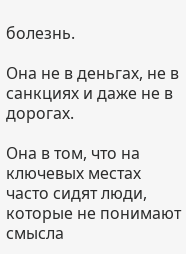болезнь.

Она не в деньгах, не в санкциях и даже не в дорогах.

Она в том, что на ключевых местах часто сидят люди, которые не понимают смысла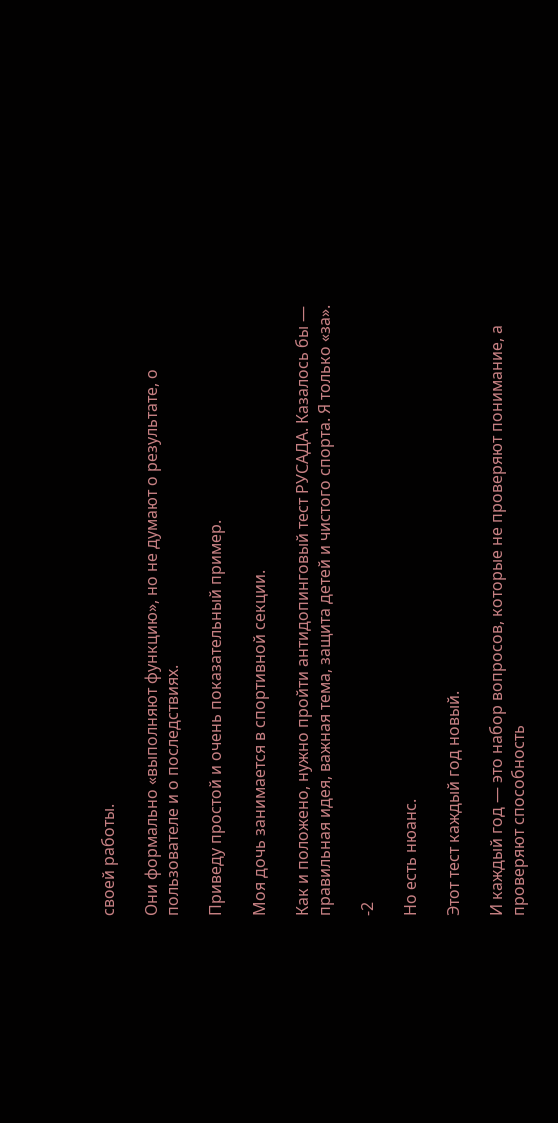своей работы.

Они формально «выполняют функцию», но не думают о результате, о пользователе и о последствиях.

Приведу простой и очень показательный пример.

Моя дочь занимается в спортивной секции.

Как и положено, нужно пройти антидопинговый тест РУСАДА. Казалось бы — правильная идея, важная тема, защита детей и чистого спорта. Я только «за».

-2

Но есть нюанс.

Этот тест каждый год новый.

И каждый год — это набор вопросов, которые не проверяют понимание, а проверяют способность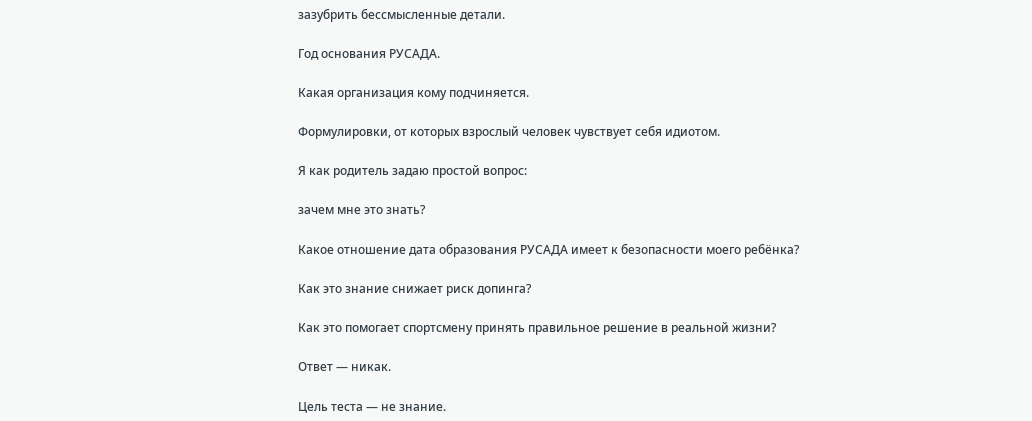зазубрить бессмысленные детали.

Год основания РУСАДА.

Какая организация кому подчиняется.

Формулировки, от которых взрослый человек чувствует себя идиотом.

Я как родитель задаю простой вопрос:

зачем мне это знать?

Какое отношение дата образования РУСАДА имеет к безопасности моего ребёнка?

Как это знание снижает риск допинга?

Как это помогает спортсмену принять правильное решение в реальной жизни?

Ответ — никак.

Цель теста — не знание.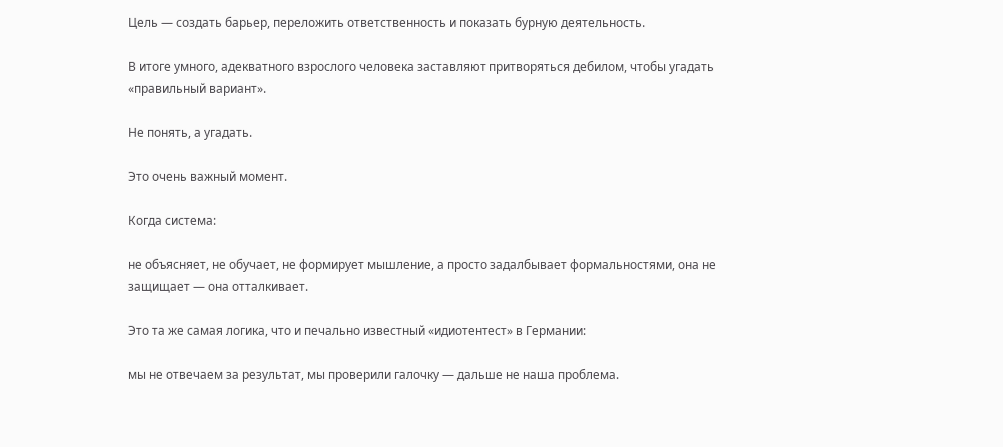Цель — создать барьер, переложить ответственность и показать бурную деятельность.

В итоге умного, адекватного взрослого человека заставляют притворяться дебилом, чтобы угадать «правильный вариант».

Не понять, а угадать.

Это очень важный момент.

Когда система:

не объясняет, не обучает, не формирует мышление, а просто задалбывает формальностями, она не защищает — она отталкивает.

Это та же самая логика, что и печально известный «идиотентест» в Германии:

мы не отвечаем за результат, мы проверили галочку — дальше не наша проблема.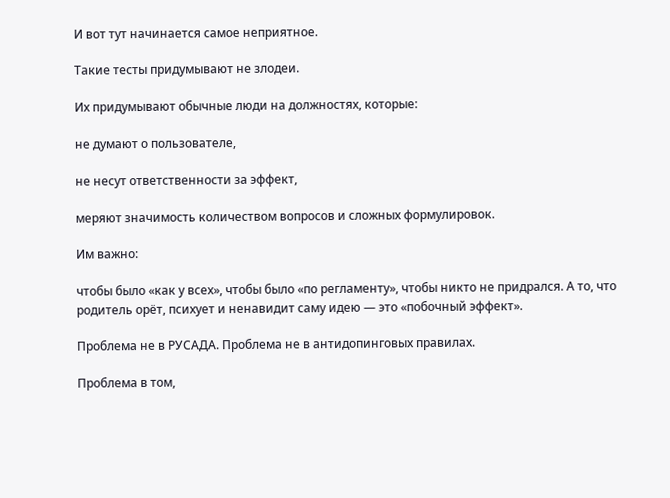И вот тут начинается самое неприятное.

Такие тесты придумывают не злодеи.

Их придумывают обычные люди на должностях, которые:

не думают о пользователе,

не несут ответственности за эффект,

меряют значимость количеством вопросов и сложных формулировок.

Им важно:

чтобы было «как у всех», чтобы было «по регламенту», чтобы никто не придрался. А то, что родитель орёт, психует и ненавидит саму идею — это «побочный эффект».

Проблема не в РУСАДА. Проблема не в антидопинговых правилах.

Проблема в том,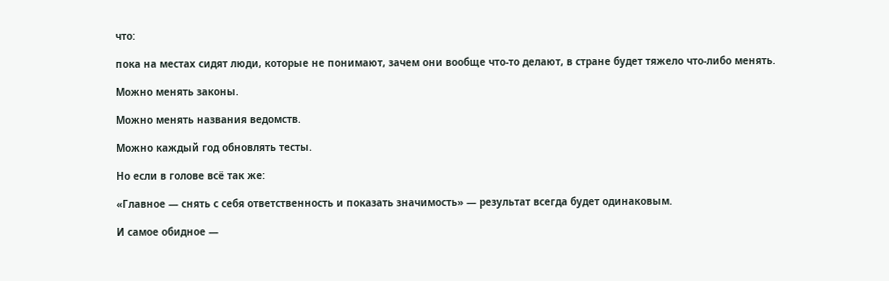что:

пока на местах сидят люди, которые не понимают, зачем они вообще что-то делают, в стране будет тяжело что-либо менять.

Можно менять законы.

Можно менять названия ведомств.

Можно каждый год обновлять тесты.

Но если в голове всё так же:

«Главное — снять с себя ответственность и показать значимость» — результат всегда будет одинаковым.

И самое обидное —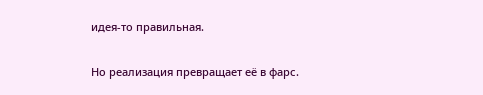идея-то правильная.

Но реализация превращает её в фарс.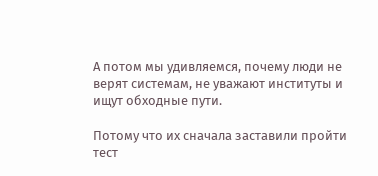А потом мы удивляемся, почему люди не верят системам, не уважают институты и ищут обходные пути.

Потому что их сначала заставили пройти тест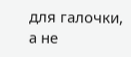для галочки, а не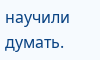научили думать.